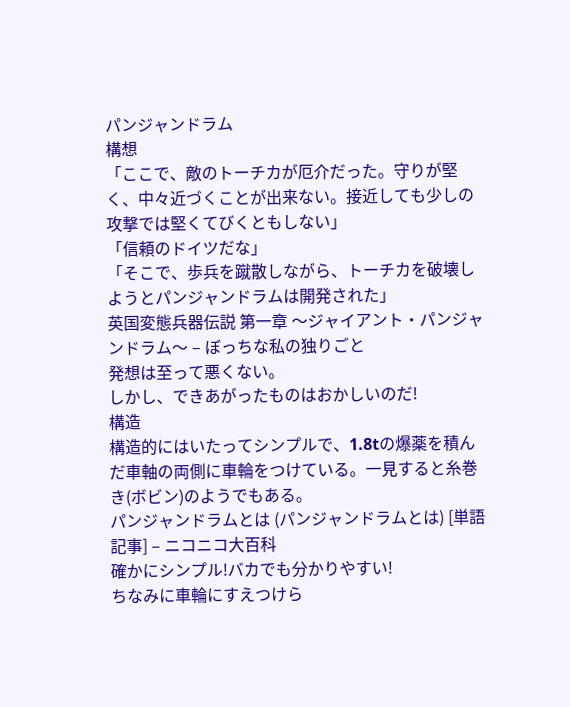パンジャンドラム
構想
「ここで、敵のトーチカが厄介だった。守りが堅く、中々近づくことが出来ない。接近しても少しの攻撃では堅くてびくともしない」
「信頼のドイツだな」
「そこで、歩兵を蹴散しながら、トーチカを破壊しようとパンジャンドラムは開発された」
英国変態兵器伝説 第一章 〜ジャイアント・パンジャンドラム〜 – ぼっちな私の独りごと
発想は至って悪くない。
しかし、できあがったものはおかしいのだ!
構造
構造的にはいたってシンプルで、1.8tの爆薬を積んだ車軸の両側に車輪をつけている。一見すると糸巻き(ボビン)のようでもある。
パンジャンドラムとは (パンジャンドラムとは) [単語記事] – ニコニコ大百科
確かにシンプル!バカでも分かりやすい!
ちなみに車輪にすえつけら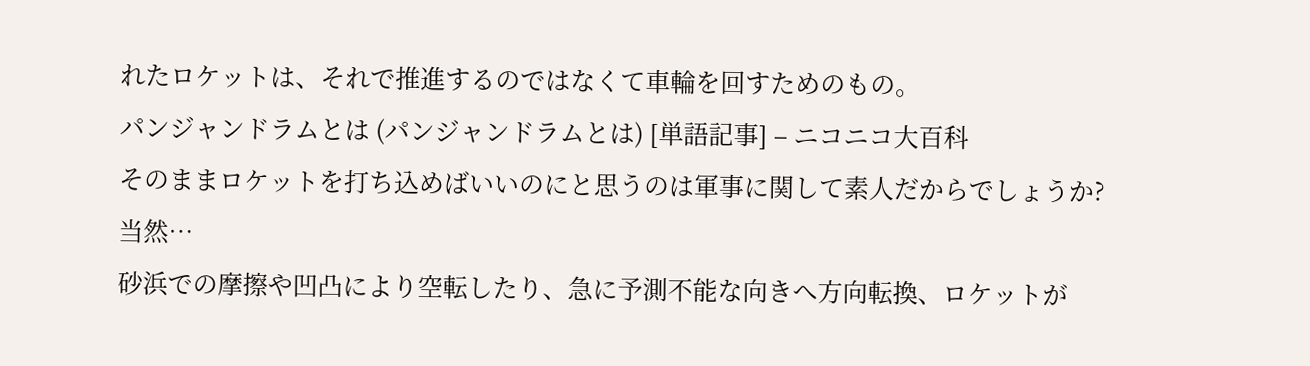れたロケットは、それで推進するのではなくて車輪を回すためのもの。
パンジャンドラムとは (パンジャンドラムとは) [単語記事] – ニコニコ大百科
そのままロケットを打ち込めばいいのにと思うのは軍事に関して素人だからでしょうか?
当然…
砂浜での摩擦や凹凸により空転したり、急に予測不能な向きへ方向転換、ロケットが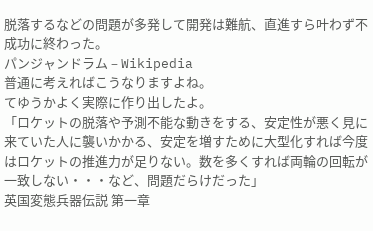脱落するなどの問題が多発して開発は難航、直進すら叶わず不成功に終わった。
パンジャンドラム – Wikipedia
普通に考えればこうなりますよね。
てゆうかよく実際に作り出したよ。
「ロケットの脱落や予測不能な動きをする、安定性が悪く見に来ていた人に襲いかかる、安定を増すために大型化すれば今度はロケットの推進力が足りない。数を多くすれば両輪の回転が一致しない・・・など、問題だらけだった」
英国変態兵器伝説 第一章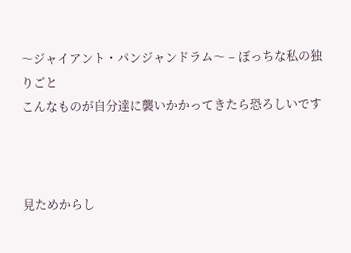〜ジャイアント・パンジャンドラム〜 – ぼっちな私の独りごと
こんなものが自分達に襲いかかってきたら恐ろしいです



見ためからし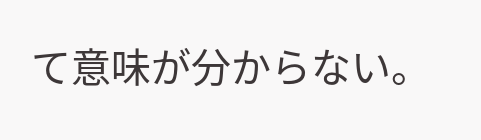て意味が分からない。